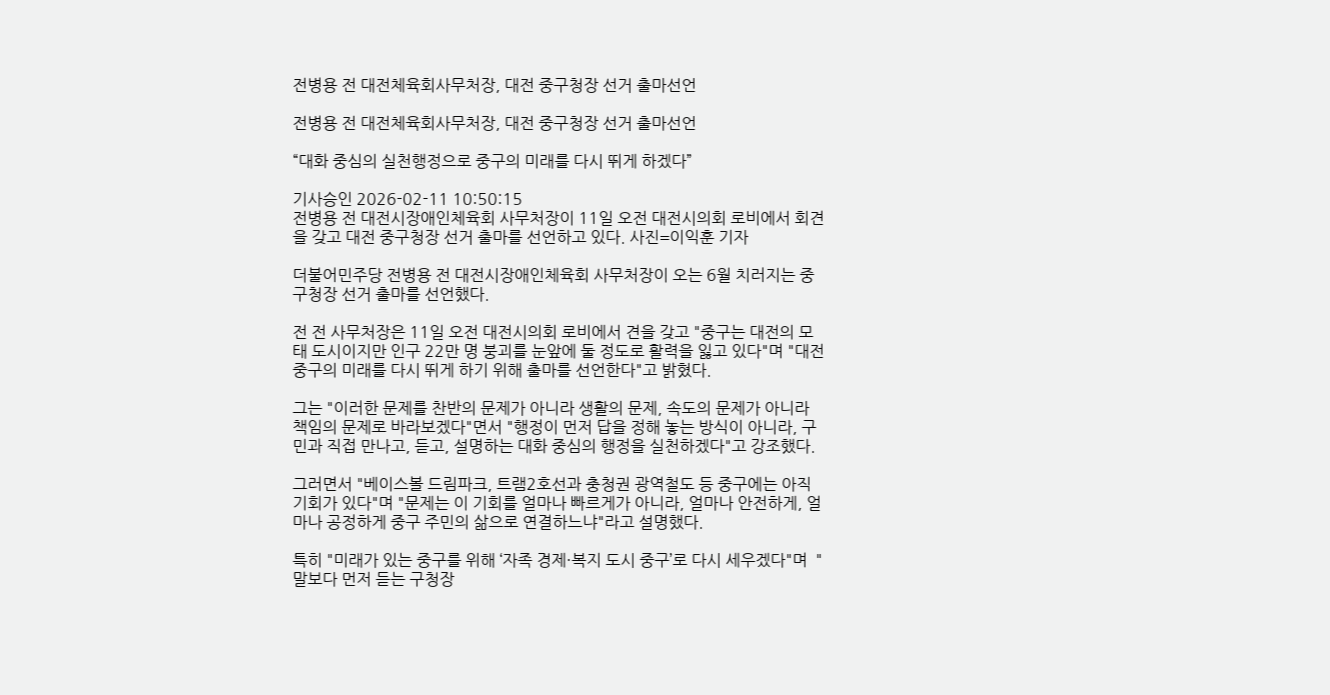전병용 전 대전체육회사무처장, 대전 중구청장 선거 출마선언

전병용 전 대전체육회사무처장, 대전 중구청장 선거 출마선언

“대화 중심의 실천행정으로 중구의 미래를 다시 뛰게 하겠다”

기사승인 2026-02-11 10:50:15
전병용 전 대전시장애인체육회 사무처장이 11일 오전 대전시의회 로비에서 회견을 갖고 대전 중구청장 선거 출마를 선언하고 있다. 사진=이익훈 기자

더불어민주당 전병용 전 대전시장애인체육회 사무처장이 오는 6월 치러지는 중구청장 선거 출마를 선언했다.

전 전 사무처장은 11일 오전 대전시의회 로비에서 견을 갖고 "중구는 대전의 모태 도시이지만 인구 22만 명 붕괴를 눈앞에 둘 정도로 활력을 잃고 있다"며 "대전 중구의 미래를 다시 뛰게 하기 위해 출마를 선언한다"고 밝혔다.

그는 "이러한 문제를 찬반의 문제가 아니라 생활의 문제, 속도의 문제가 아니라 책임의 문제로 바라보겠다"면서 "행정이 먼저 답을 정해 놓는 방식이 아니라, 구민과 직접 만나고, 듣고, 설명하는 대화 중심의 행정을 실천하겠다"고 강조했다.

그러면서 "베이스볼 드림파크, 트램2호선과 충청권 광역철도 등 중구에는 아직 기회가 있다"며 "문제는 이 기회를 얼마나 빠르게가 아니라, 얼마나 안전하게, 얼마나 공정하게 중구 주민의 삶으로 연결하느냐"라고 설명했다.

특히 "미래가 있는 중구를 위해 ‘자족 경제·복지 도시 중구’로 다시 세우겠다"며  "말보다 먼저 듣는 구청장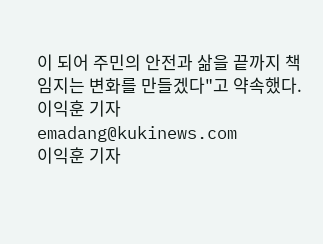이 되어 주민의 안전과 삶을 끝까지 책임지는 변화를 만들겠다"고 약속했다.
이익훈 기자
emadang@kukinews.com
이익훈 기자